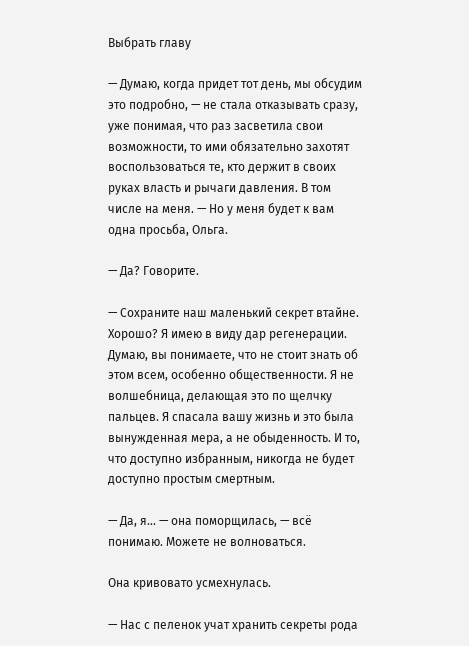Выбрать главу

— Думаю, когда придет тот день, мы обсудим это подробно, — не стала отказывать сразу, уже понимая, что раз засветила свои возможности, то ими обязательно захотят воспользоваться те, кто держит в своих руках власть и рычаги давления. В том числе на меня. — Но у меня будет к вам одна просьба, Ольга.

— Да? Говорите.

— Сохраните наш маленький секрет втайне. Хорошо? Я имею в виду дар регенерации. Думаю, вы понимаете, что не стоит знать об этом всем, особенно общественности. Я не волшебница, делающая это по щелчку пальцев. Я спасала вашу жизнь и это была вынужденная мера, а не обыденность. И то, что доступно избранным, никогда не будет доступно простым смертным.

— Да, я… — она поморщилась, — всё понимаю. Можете не волноваться.

Она кривовато усмехнулась.

— Нас с пеленок учат хранить секреты рода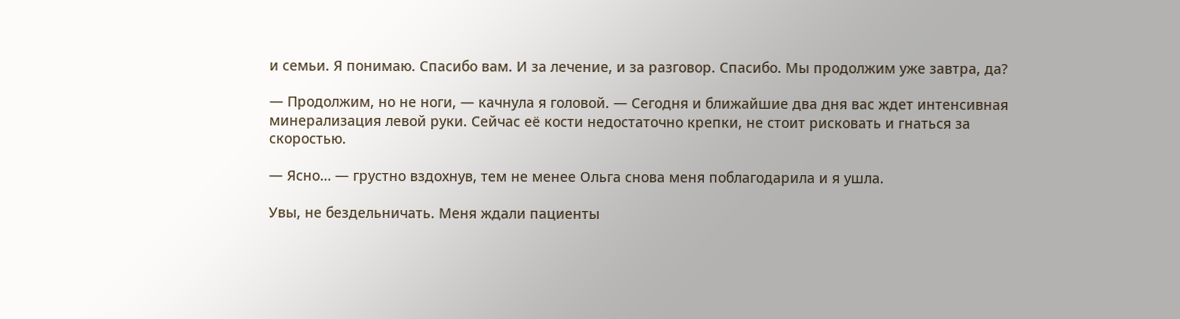и семьи. Я понимаю. Спасибо вам. И за лечение, и за разговор. Спасибо. Мы продолжим уже завтра, да?

— Продолжим, но не ноги, — качнула я головой. — Сегодня и ближайшие два дня вас ждет интенсивная минерализация левой руки. Сейчас её кости недостаточно крепки, не стоит рисковать и гнаться за скоростью.

— Ясно… — грустно вздохнув, тем не менее Ольга снова меня поблагодарила и я ушла.

Увы, не бездельничать. Меня ждали пациенты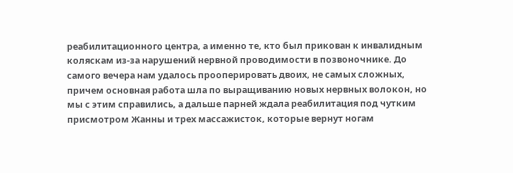реабилитационного центра, а именно те, кто был прикован к инвалидным коляскам из-за нарушений нервной проводимости в позвоночнике. До самого вечера нам удалось прооперировать двоих, не самых сложных, причем основная работа шла по выращиванию новых нервных волокон, но мы с этим справились, а дальше парней ждала реабилитация под чутким присмотром Жанны и трех массажисток, которые вернут ногам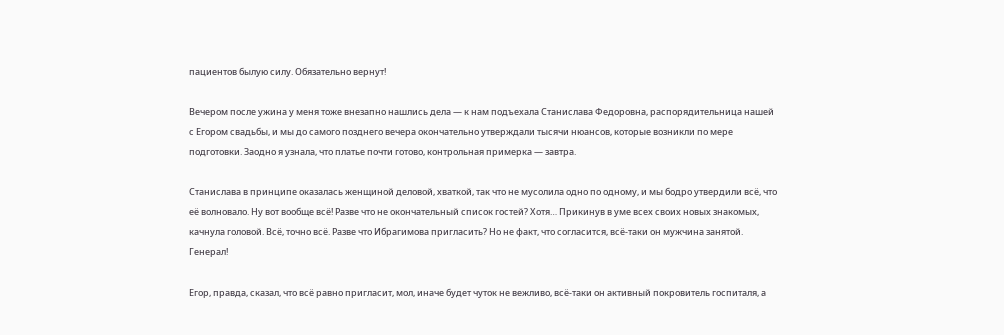пациентов былую силу. Обязательно вернут!

Вечером после ужина у меня тоже внезапно нашлись дела — к нам подъехала Станислава Федоровна, распорядительница нашей с Егором свадьбы, и мы до самого позднего вечера окончательно утверждали тысячи нюансов, которые возникли по мере подготовки. Заодно я узнала, что платье почти готово, контрольная примерка — завтра.

Станислава в принципе оказалась женщиной деловой, хваткой, так что не мусолила одно по одному, и мы бодро утвердили всё, что её волновало. Ну вот вообще всё! Разве что не окончательный список гостей? Хотя… Прикинув в уме всех своих новых знакомых, качнула головой. Всё, точно всё. Разве что Ибрагимова пригласить? Но не факт, что согласится, всё-таки он мужчина занятой. Генерал!

Егор, правда, сказал, что всё равно пригласит, мол, иначе будет чуток не вежливо, всё-таки он активный покровитель госпиталя, а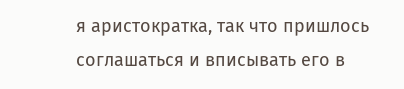я аристократка, так что пришлось соглашаться и вписывать его в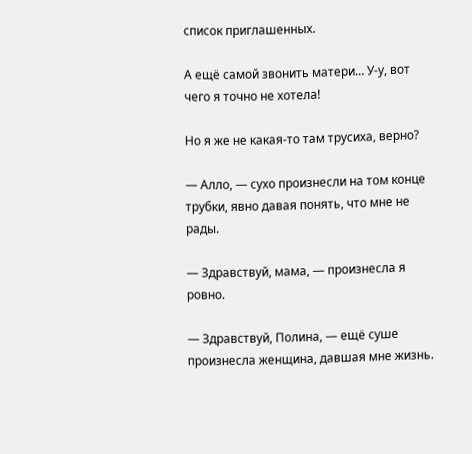список приглашенных.

А ещё самой звонить матери… У-у, вот чего я точно не хотела!

Но я же не какая-то там трусиха, верно?

— Алло, — сухо произнесли на том конце трубки, явно давая понять, что мне не рады.

— Здравствуй, мама, — произнесла я ровно.

— Здравствуй, Полина, — ещё суше произнесла женщина, давшая мне жизнь.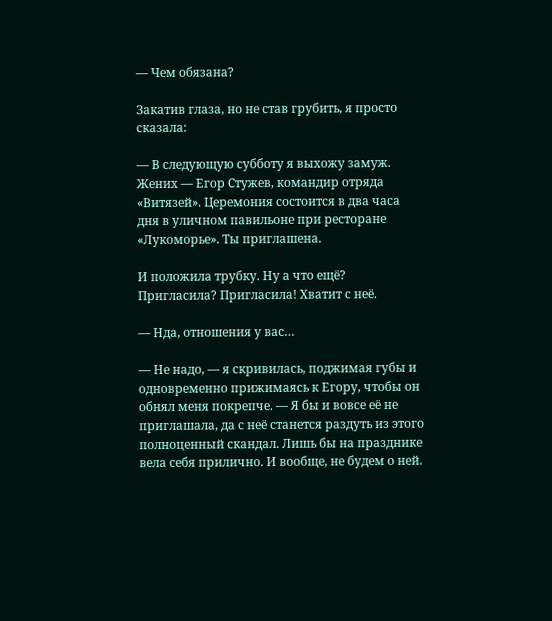— Чем обязана?

Закатив глаза, но не став грубить, я просто сказала:

— В следующую субботу я выхожу замуж. Жених — Егор Стужев, командир отряда «Витязей». Церемония состоится в два часа дня в уличном павильоне при ресторане «Лукоморье». Ты приглашена.

И положила трубку. Ну а что ещё? Пригласила? Пригласила! Хватит с неё.

— Нда, отношения у вас…

— Не надо, — я скривилась, поджимая губы и одновременно прижимаясь к Егору, чтобы он обнял меня покрепче. — Я бы и вовсе её не приглашала, да с неё станется раздуть из этого полноценный скандал. Лишь бы на празднике вела себя прилично. И вообще, не будем о ней.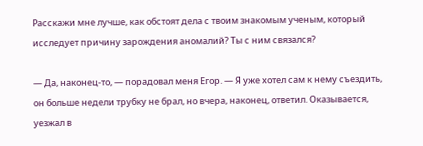Расскажи мне лучше, как обстоят дела с твоим знакомым ученым, который исследует причину зарождения аномалий? Ты с ним связался?

— Да, наконец-то, — порадовал меня Егор. — Я уже хотел сам к нему съездить, он больше недели трубку не брал, но вчера, наконец, ответил. Оказывается, уезжал в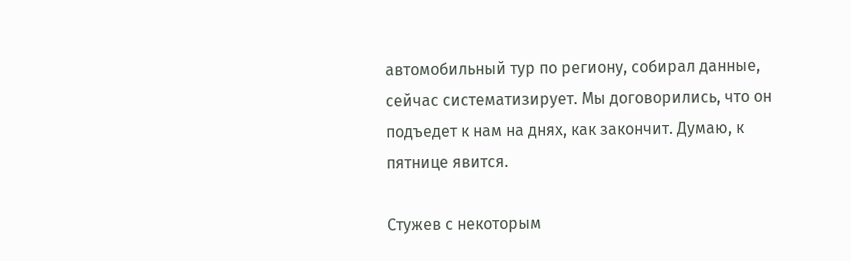автомобильный тур по региону, собирал данные, сейчас систематизирует. Мы договорились, что он подъедет к нам на днях, как закончит. Думаю, к пятнице явится.

Стужев с некоторым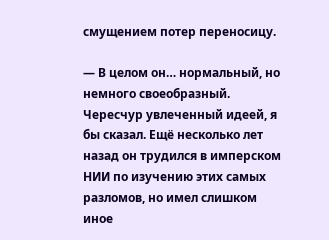смущением потер переносицу.

— В целом он… нормальный, но немного своеобразный. Чересчур увлеченный идеей, я бы сказал. Ещё несколько лет назад он трудился в имперском НИИ по изучению этих самых разломов, но имел слишком иное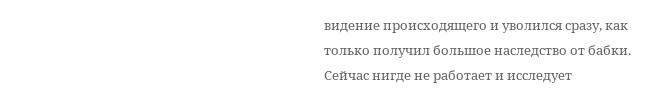видение происходящего и уволился сразу, как только получил большое наследство от бабки. Сейчас нигде не работает и исследует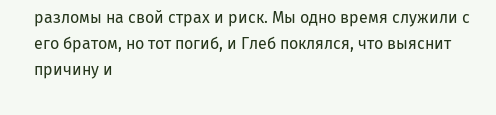разломы на свой страх и риск. Мы одно время служили с его братом, но тот погиб, и Глеб поклялся, что выяснит причину и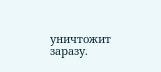уничтожит заразу.